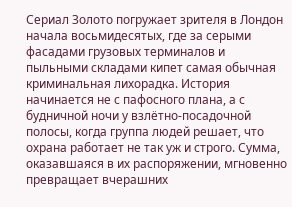Сериал Золото погружает зрителя в Лондон начала восьмидесятых, где за серыми фасадами грузовых терминалов и пыльными складами кипет самая обычная криминальная лихорадка. История начинается не с пафосного плана, а с будничной ночи у взлётно-посадочной полосы, когда группа людей решает, что охрана работает не так уж и строго. Сумма, оказавшаяся в их распоряжении, мгновенно превращает вчерашних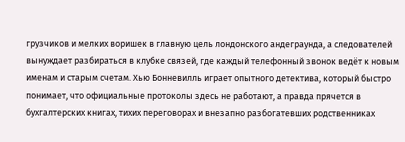грузчиков и мелких воришек в главную цель лондонского андеграунда, а следователей вынуждает разбираться в клубке связей, где каждый телефонный звонок ведёт к новым именам и старым счетам. Хью Бонневилль играет опытного детектива, который быстро понимает, что официальные протоколы здесь не работают, а правда прячется в бухгалтерских книгах, тихих переговорах и внезапно разбогатевших родственниках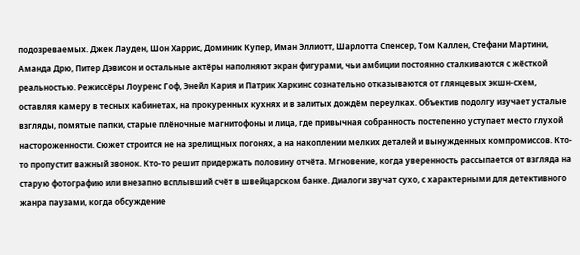подозреваемых. Джек Лауден, Шон Харрис, Доминик Купер, Иман Эллиотт, Шарлотта Спенсер, Том Каллен, Стефани Мартини, Аманда Дрю, Питер Дэвисон и остальные актёры наполняют экран фигурами, чьи амбиции постоянно сталкиваются с жёсткой реальностью. Режиссёры Лоуренс Гоф, Энейл Кария и Патрик Харкинс сознательно отказываются от глянцевых экшн-схем, оставляя камеру в тесных кабинетах, на прокуренных кухнях и в залитых дождём переулках. Объектив подолгу изучает усталые взгляды, помятые папки, старые плёночные магнитофоны и лица, где привычная собранность постепенно уступает место глухой настороженности. Сюжет строится не на зрелищных погонях, а на накоплении мелких деталей и вынужденных компромиссов. Кто-то пропустит важный звонок. Кто-то решит придержать половину отчёта. Мгновение, когда уверенность рассыпается от взгляда на старую фотографию или внезапно всплывший счёт в швейцарском банке. Диалоги звучат сухо, с характерными для детективного жанра паузами, когда обсуждение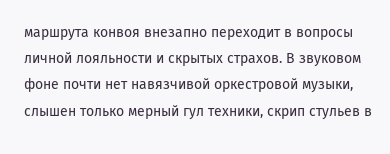маршрута конвоя внезапно переходит в вопросы личной лояльности и скрытых страхов. В звуковом фоне почти нет навязчивой оркестровой музыки, слышен только мерный гул техники, скрип стульев в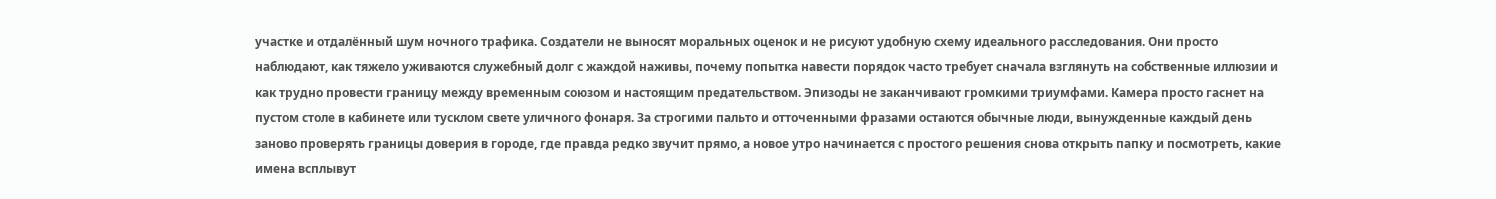участке и отдалённый шум ночного трафика. Создатели не выносят моральных оценок и не рисуют удобную схему идеального расследования. Они просто наблюдают, как тяжело уживаются служебный долг с жаждой наживы, почему попытка навести порядок часто требует сначала взглянуть на собственные иллюзии и как трудно провести границу между временным союзом и настоящим предательством. Эпизоды не заканчивают громкими триумфами. Камера просто гаснет на пустом столе в кабинете или тусклом свете уличного фонаря. За строгими пальто и отточенными фразами остаются обычные люди, вынужденные каждый день заново проверять границы доверия в городе, где правда редко звучит прямо, а новое утро начинается с простого решения снова открыть папку и посмотреть, какие имена всплывут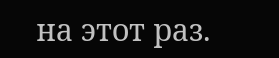на этот раз.